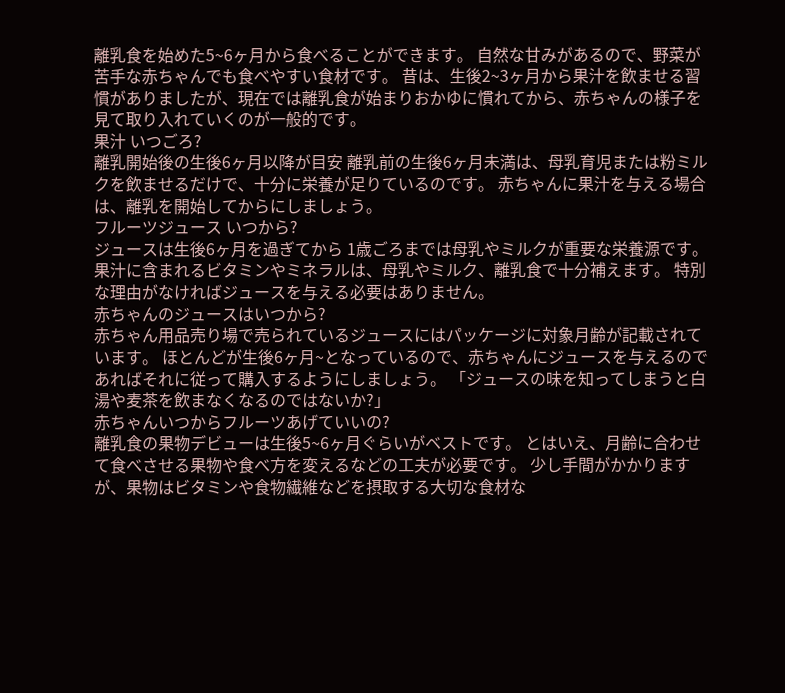離乳食を始めた5~6ヶ月から食べることができます。 自然な甘みがあるので、野菜が苦手な赤ちゃんでも食べやすい食材です。 昔は、生後2~3ヶ月から果汁を飲ませる習慣がありましたが、現在では離乳食が始まりおかゆに慣れてから、赤ちゃんの様子を見て取り入れていくのが一般的です。
果汁 いつごろ?
離乳開始後の生後6ヶ月以降が目安 離乳前の生後6ヶ月未満は、母乳育児または粉ミルクを飲ませるだけで、十分に栄養が足りているのです。 赤ちゃんに果汁を与える場合は、離乳を開始してからにしましょう。
フルーツジュース いつから?
ジュースは生後6ヶ月を過ぎてから 1歳ごろまでは母乳やミルクが重要な栄養源です。 果汁に含まれるビタミンやミネラルは、母乳やミルク、離乳食で十分補えます。 特別な理由がなければジュースを与える必要はありません。
赤ちゃんのジュースはいつから?
赤ちゃん用品売り場で売られているジュースにはパッケージに対象月齢が記載されています。 ほとんどが生後6ヶ月~となっているので、赤ちゃんにジュースを与えるのであればそれに従って購入するようにしましょう。 「ジュースの味を知ってしまうと白湯や麦茶を飲まなくなるのではないか?」
赤ちゃんいつからフルーツあげていいの?
離乳食の果物デビューは生後5~6ヶ月ぐらいがベストです。 とはいえ、月齢に合わせて食べさせる果物や食べ方を変えるなどの工夫が必要です。 少し手間がかかりますが、果物はビタミンや食物繊維などを摂取する大切な食材な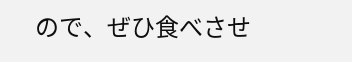ので、ぜひ食べさせ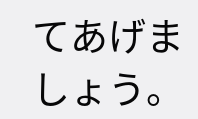てあげましょう。